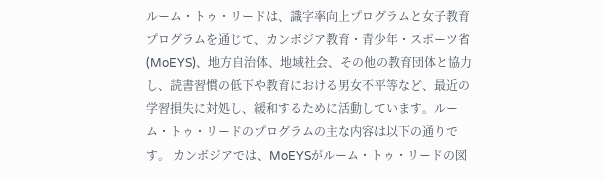ルーム・トゥ・リードは、識字率向上プログラムと女子教育プログラムを通じて、カンボジア教育・青少年・スポーツ省(MoEYS)、地方自治体、地域社会、その他の教育団体と協力し、読書習慣の低下や教育における男女不平等など、最近の学習損失に対処し、緩和するために活動しています。ルーム・トゥ・リードのプログラムの主な内容は以下の通りです。 カンボジアでは、MoEYSがルーム・トゥ・リードの図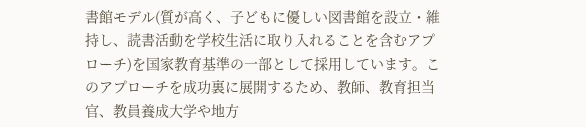書館モデル(質が高く、子どもに優しい図書館を設立・維持し、読書活動を学校生活に取り入れることを含むアプローチ)を国家教育基準の一部として採用しています。このアプローチを成功裏に展開するため、教師、教育担当官、教員養成大学や地方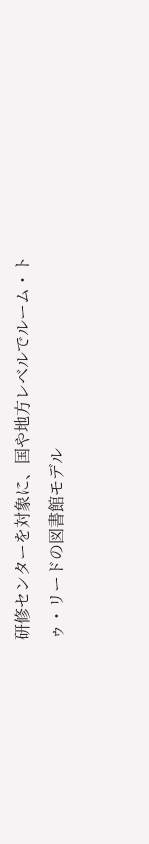研修センターを対象に、国や地方レベルでルーム・トゥ・リードの図書館モデル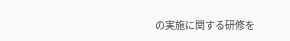の実施に関する研修を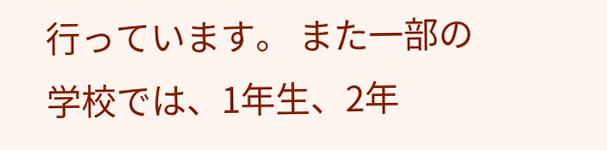行っています。 また一部の学校では、1年生、2年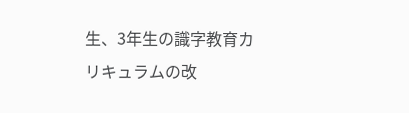生、3年生の識字教育カリキュラムの改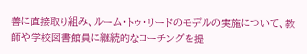善に直接取り組み、ルーム・トゥ・リードのモデルの実施について、教師や学校図書館員に継続的なコーチングを提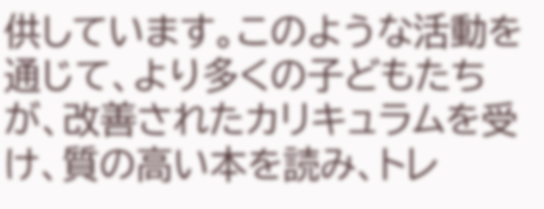供しています。このような活動を通じて、より多くの子どもたちが、改善されたカリキュラムを受け、質の高い本を読み、トレ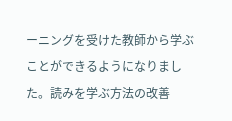ーニングを受けた教師から学ぶことができるようになりました。読みを学ぶ方法の改善